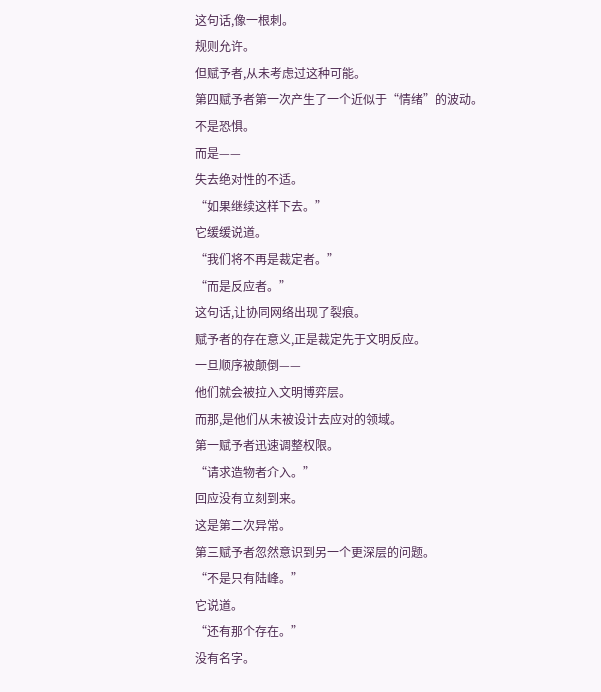这句话,像一根刺。
规则允许。
但赋予者,从未考虑过这种可能。
第四赋予者第一次产生了一个近似于“情绪”的波动。
不是恐惧。
而是——
失去绝对性的不适。
“如果继续这样下去。”
它缓缓说道。
“我们将不再是裁定者。”
“而是反应者。”
这句话,让协同网络出现了裂痕。
赋予者的存在意义,正是裁定先于文明反应。
一旦顺序被颠倒——
他们就会被拉入文明博弈层。
而那,是他们从未被设计去应对的领域。
第一赋予者迅速调整权限。
“请求造物者介入。”
回应没有立刻到来。
这是第二次异常。
第三赋予者忽然意识到另一个更深层的问题。
“不是只有陆峰。”
它说道。
“还有那个存在。”
没有名字。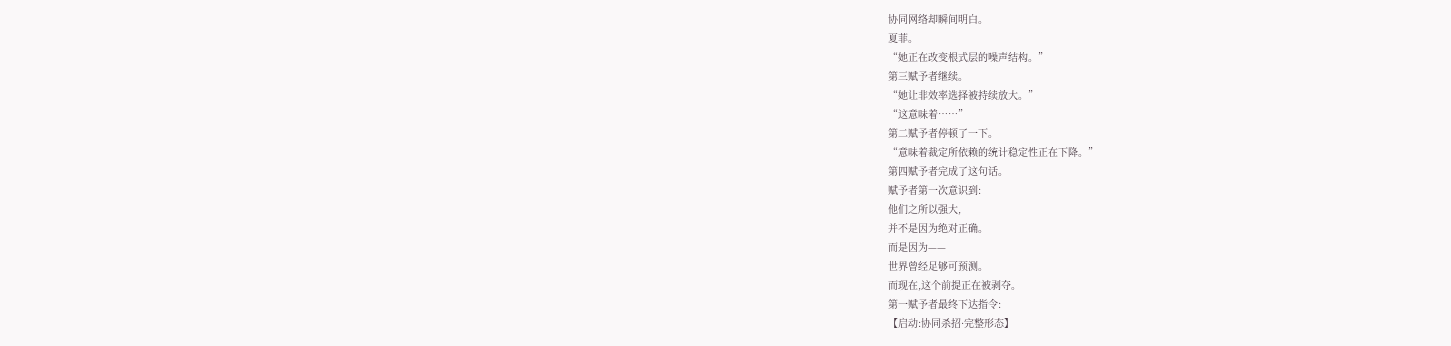协同网络却瞬间明白。
夏菲。
“她正在改变根式层的噪声结构。”
第三赋予者继续。
“她让非效率选择被持续放大。”
“这意味着……”
第二赋予者停顿了一下。
“意味着裁定所依赖的统计稳定性正在下降。”
第四赋予者完成了这句话。
赋予者第一次意识到:
他们之所以强大,
并不是因为绝对正确。
而是因为——
世界曾经足够可预测。
而现在,这个前提正在被剥夺。
第一赋予者最终下达指令:
【启动:协同杀招·完整形态】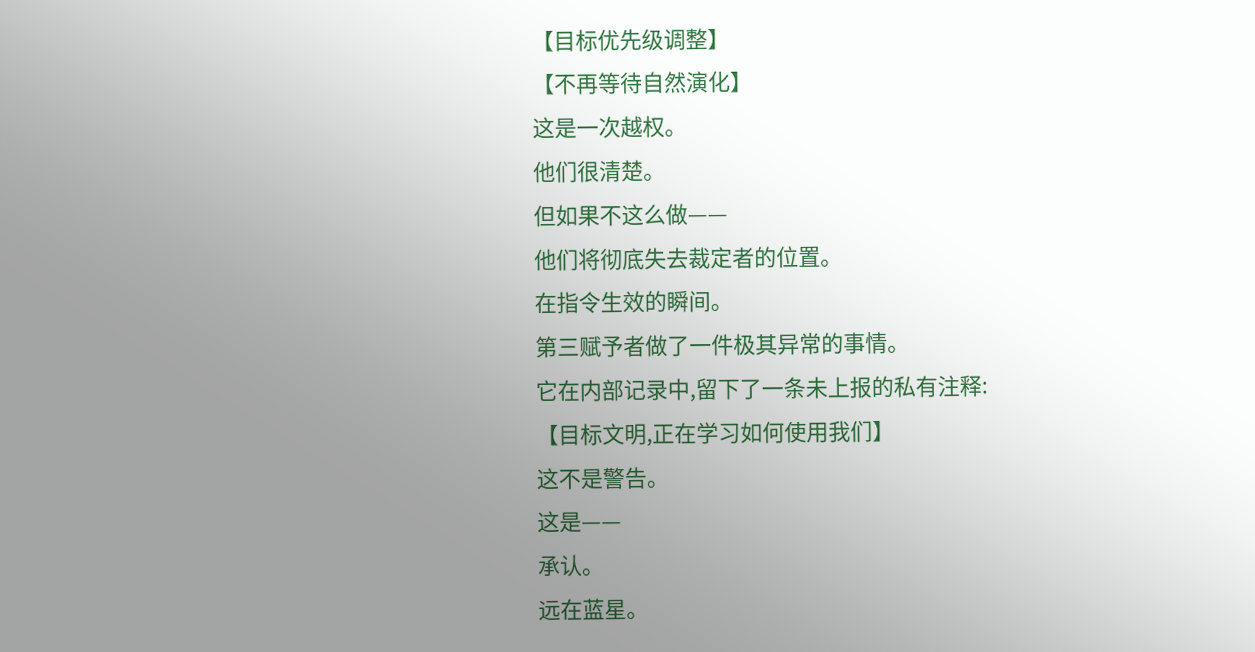【目标优先级调整】
【不再等待自然演化】
这是一次越权。
他们很清楚。
但如果不这么做——
他们将彻底失去裁定者的位置。
在指令生效的瞬间。
第三赋予者做了一件极其异常的事情。
它在内部记录中,留下了一条未上报的私有注释:
【目标文明,正在学习如何使用我们】
这不是警告。
这是——
承认。
远在蓝星。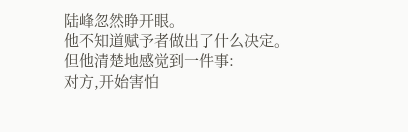陆峰忽然睁开眼。
他不知道赋予者做出了什么决定。
但他清楚地感觉到一件事:
对方,开始害怕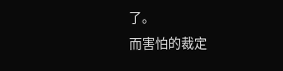了。
而害怕的裁定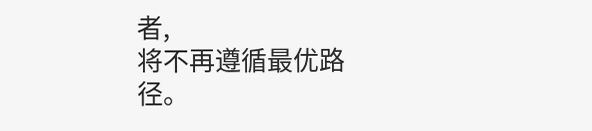者,
将不再遵循最优路径。